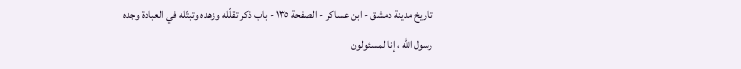تاريخ مدينة دمشق - ابن عساكر - الصفحة ١٣٥ - باب ذكر تقلّله وزهده وتبتّله في العبادة وجده
رسول الله ، إنا لمسئولون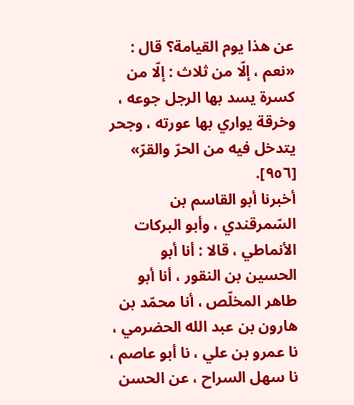عن هذا يوم القيامة؟ قال : «نعم ، إلّا من ثلاث : إلّا من كسرة يسد بها الرجل جوعه ، وخرقة يواري بها عورته ، وجحر يتدخل فيه من الحرّ والقرّ» [٩٥٦].
أخبرنا أبو القاسم بن السّمرقندي ، وأبو البركات الأنماطي ، قالا : أنا أبو الحسين بن النقور ، أنا أبو طاهر المخلّص ، أنا محمّد بن هارون بن عبد الله الحضرمي ، نا عمرو بن علي ، نا أبو عاصم ، نا سهل السراح ، عن الحسن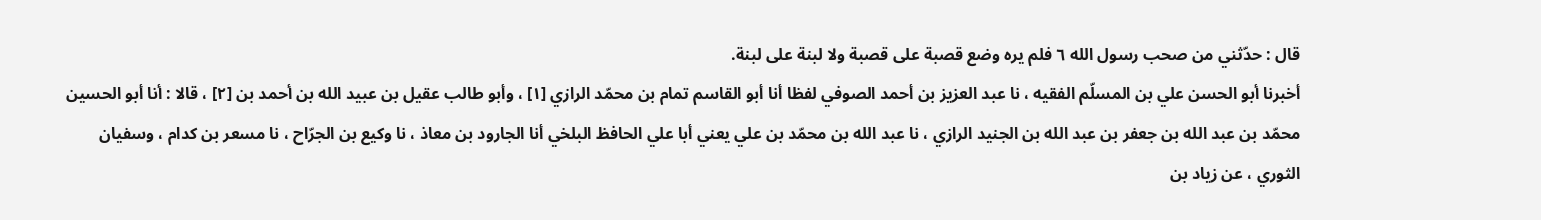قال : حدّثني من صحب رسول الله ٦ فلم يره وضع قصبة على قصبة ولا لبنة على لبنة.
أخبرنا أبو الحسن علي بن المسلّم الفقيه ، نا عبد العزيز بن أحمد الصوفي لفظا أنا أبو القاسم تمام بن محمّد الرازي [١] ، وأبو طالب عقيل بن عبيد الله بن أحمد بن [٢] ، قالا : أنا أبو الحسين محمّد بن عبد الله بن جعفر بن عبد الله بن الجنيد الرازي ، نا عبد الله بن محمّد بن علي يعني أبا علي الحافظ البلخي أنا الجارود بن معاذ ، نا وكيع بن الجرّاح ، نا مسعر بن كدام ، وسفيان الثوري ، عن زياد بن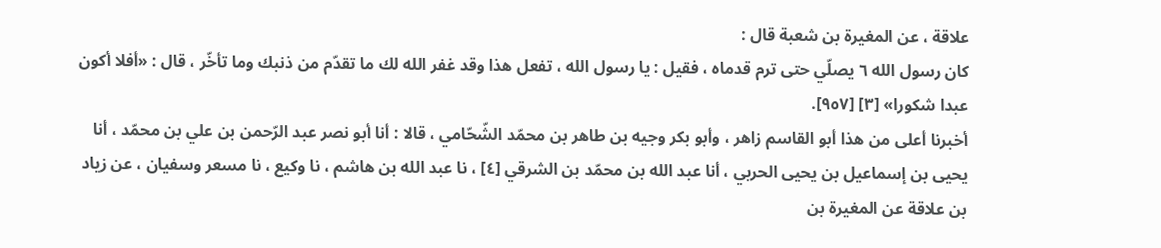علاقة ، عن المغيرة بن شعبة قال :
كان رسول الله ٦ يصلّي حتى ترم قدماه ، فقيل : يا رسول الله ، تفعل هذا وقد غفر الله لك ما تقدّم من ذنبك وما تأخّر ، قال : «أفلا أكون عبدا شكورا» [٣] [٩٥٧].
أخبرنا أعلى من هذا أبو القاسم زاهر ، وأبو بكر وجيه بن طاهر بن محمّد الشّحّامي ، قالا : أنا أبو نصر عبد الرّحمن بن علي بن محمّد ، أنا يحيى بن إسماعيل بن يحيى الحربي ، أنا عبد الله بن محمّد بن الشرقي [٤] ، نا عبد الله بن هاشم ، نا وكيع ، نا مسعر وسفيان ، عن زياد بن علاقة عن المغيرة بن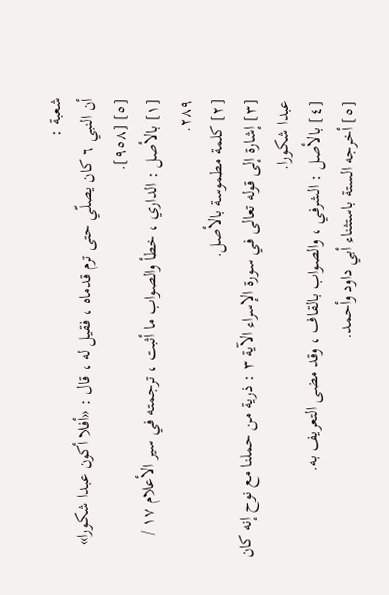شعبة :
أن النبي ٦ كان يصلّي حتى ترم قدماه ، فقيل له ، قال : «أفلا أكون عبدا شكورا» [٥] [٩٥٨].
[١] بالأصل : الداري ، خطأ والصواب ما أثبت ، ترجمته في سير الأعلام ١٧ / ٢٨٩.
[٢] كلمة مطموسة بالأصل.
[٣] إشارة إلى قوله تعالى في سورة الإسراء الآية ٣ : ذرية من حملنا مع نوح إنه كان عبدا شكورا.
[٤] بالأصل : الشرفي ، والصواب بالقاف ، وقد مضى التعريف به.
[٥] أخرجه الستة باستثناء أبي داود وأحمد.